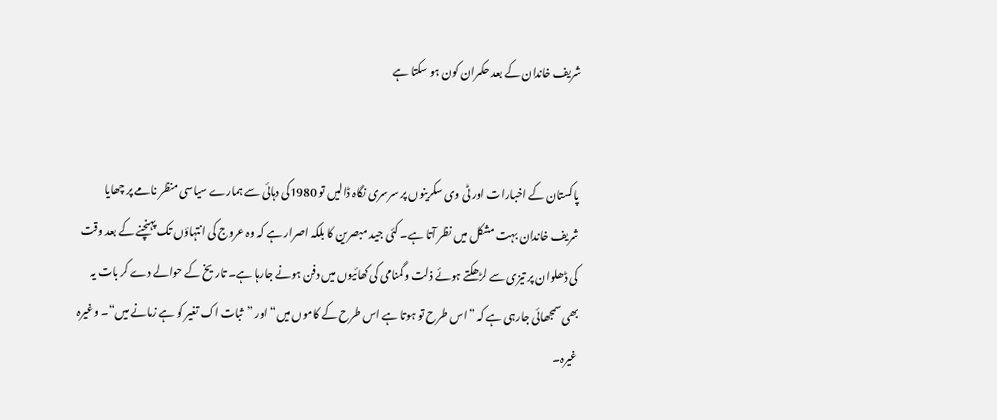شریف خاندان کے بعد حکمران کون ہو سکتا ہے


پاکستان کے اخبارات اور ٹی وی سکرینوں پر سرسری نگاہ ڈالیں تو 1980کی دہائی سے ہمارے سیاسی منظر نامے پر چھایا شریف خاندان بہت مشکل میں نظر آتا ہے۔ کئی جید مبصرین کا بلکہ اصرار ہے کہ وہ عروج کی انتہاؤں تک پہنچنے کے بعد وقت کی ڈھلوان پر تیزی سے لڑھکتے ہوئے ذلت وگمنامی کی کھائیوں میں دفن ہونے جارہا ہے۔ تاریخ کے حوالے دے کر بات یہ بھی سمجھائی جارہی ہے کہ ”اس طرح تو ہوتا ہے اس طرح کے کاموں میں“ اور ”ثبات اک تغیر کو ہے زمانے میں“۔ وغیرہ غیرہ۔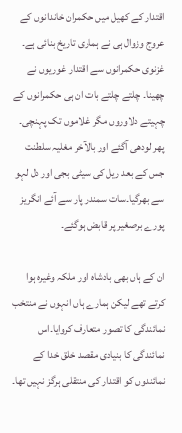اقتدار کے کھیل میں حکمران خاندانوں کے عروج وزوال ہی نے ہماری تاریخ بنائی ہے۔ غزنوی حکمرانوں سے اقتدار غوریوں نے چھینا۔ چلتے چلتے بات ان ہی حکمرانوں کے چہیتے دلاوروں مگر غلاموں تک پہنچی۔ پھر لودھی آگئے اور بالآخر مغلیہ سلطنت جس کے بعد ریل کی سیٹی بجی اور دل لہو سے بھرگیا۔سات سمندر پار سے آئے انگریز پورے برصغیر پر قابض ہوگئے۔

ان کے ہاں بھی بادشاہ اور ملکہ وغیرہ ہوا کرتے تھے لیکن ہمارے ہاں انہوں نے منتخب نمائندگی کا تصور متعارف کروایا۔اس نمائندگی کا بنیادی مقصد خلق خدا کے نمائندوں کو اقتدار کی منتقلی ہرگز نہیں تھا۔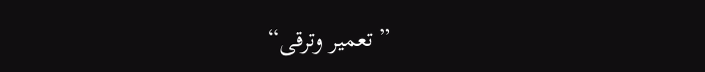”تعمیر وترقی“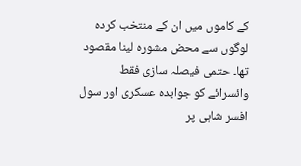کے کاموں میں ان کے منتخب کردہ لوگوں سے محض مشورہ لینا مقصود تھا۔ حتمی فیصلہ سازی فقط وائسرائے کو جوابدہ عسکری اور سول افسر شاہی پر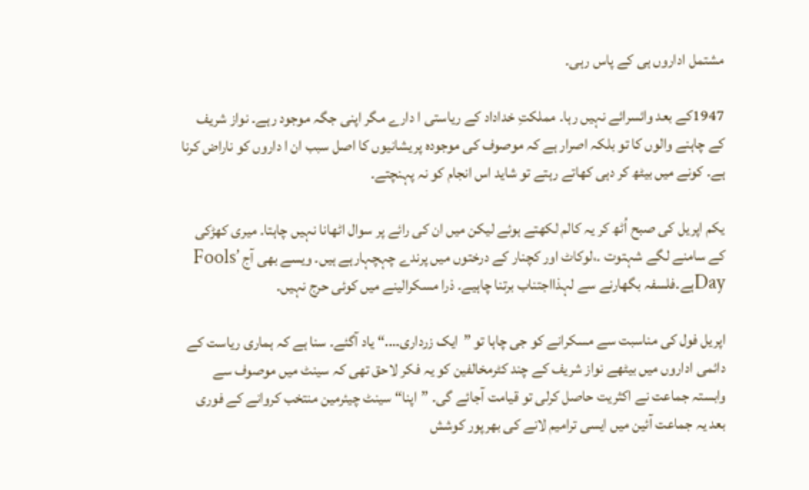مشتمل اداروں ہی کے پاس رہی۔

1947کے بعد وائسرائے نہیں رہا۔ مملکتِ خداداد کے ریاستی ا دارے مگر اپنی جگہ موجود رہے۔ نواز شریف کے چاہنے والوں کا تو بلکہ اصرار ہے کہ موصوف کی موجودہ پریشانیوں کا اصل سبب ان ا داروں کو ناراض کرنا ہے۔ کونے میں بیٹھ کر دہی کھاتے رہتے تو شاید اس انجام کو نہ پہنچتے۔

یکم اپریل کی صبح اُٹھ کر یہ کالم لکھتے ہوئے لیکن میں ان کی رائے پر سوال اٹھانا نہیں چاہتا۔ میری کھڑکی کے سامنے لگے شہتوت ۔،لوکاٹ اور کچنار کے درختوں میں پرندے چہچہارہے ہیں۔ ویسے بھی آج Fools’ Dayہے۔فلسفہ بگھارنے سے لہذااجتناب برتنا چاہیے۔ ذرا مسکرالینے میں کوئی حرج نہیں۔

اپریل فول کی مناسبت سے مسکرانے کو جی چاہا تو ”ایک زرداری….“ یاد آگئے۔ سنا ہے کہ ہماری ریاست کے دائمی اداروں میں بیٹھے نواز شریف کے چند کٹرمخالفین کو یہ فکر لاحق تھی کہ سینٹ میں موصوف سے وابستہ جماعت نے اکثریت حاصل کرلی تو قیامت آجائے گی۔ ”اپنا“ سینٹ چیئرمین منتخب کروانے کے فوری بعد یہ جماعت آئین میں ایسی ترامیم لانے کی بھرپور کوشش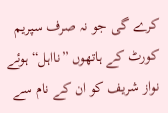کرے گی جو نہ صرف سپریم کورٹ کے ہاتھوں ”نااہل“ ہوئے نواز شریف کو ان کے نام سے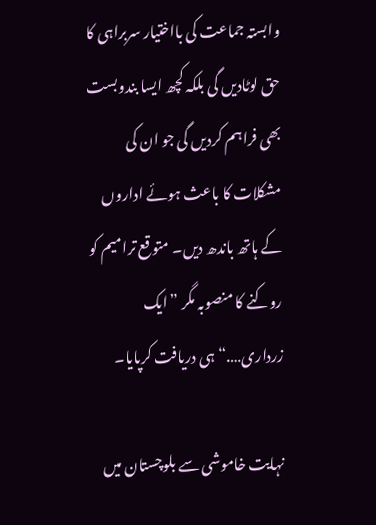وابستہ جماعت کی بااختیار سربراہی کا حق لوٹادیں گی بلکہ کچھ ایسا بندوبست بھی فراہم کردیں گی جو ان کی مشکلات کا باعث ہوئے اداروں کے ہاتھ باندھ دیں۔ متوقع ترامیم کو روکنے کا منصوبہ مگر ”ایک زرداری….“ ہی دریافت کرپایا۔

نہایت خاموشی سے بلوچستان میں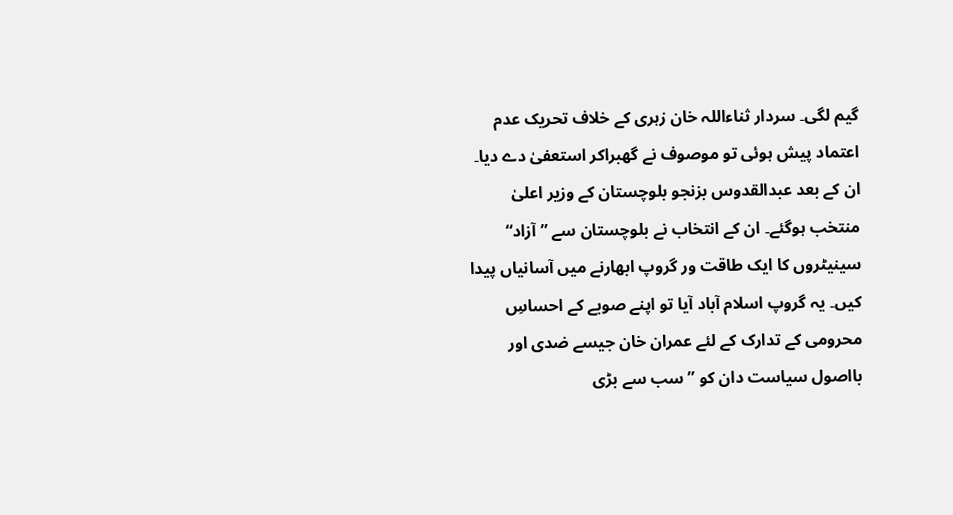گیم لگی۔ سردار ثناءاللہ خان زہری کے خلاف تحریک عدم اعتماد پیش ہوئی تو موصوف نے گھبراکر استعفیٰ دے دیا۔ ان کے بعد عبدالقدوس بزنجو بلوچستان کے وزیر اعلیٰ منتخب ہوگئے۔ ان کے انتخاب نے بلوچستان سے ”آزاد“ سینیٹروں کا ایک طاقت ور گروپ ابھارنے میں آسانیاں پیدا کیں۔ یہ گروپ اسلام آباد آیا تو اپنے صوبے کے احساسِ محرومی کے تدارک کے لئے عمران خان جیسے ضدی اور بااصول سیاست دان کو ”سب سے بڑی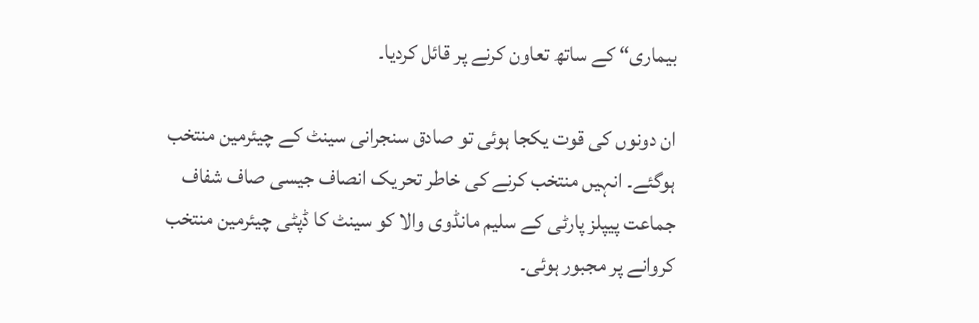بیماری“ کے ساتھ تعاون کرنے پر قائل کردیا۔

ان دونوں کی قوت یکجا ہوئی تو صادق سنجرانی سینٹ کے چیئرمین منتخب ہوگئے۔ انہیں منتخب کرنے کی خاطر تحریک انصاف جیسی صاف شفاف جماعت پیپلز پارٹی کے سلیم مانڈوی والا کو سینٹ کا ڈپٹی چیئرمین منتخب کروانے پر مجبور ہوئی۔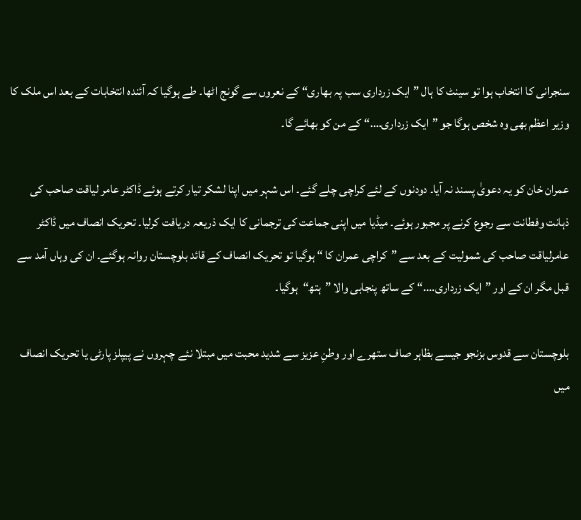سنجرانی کا انتخاب ہوا تو سینٹ کا ہال ”ایک زرداری سب پہ بھاری“ کے نعروں سے گونج اٹھا۔ طے ہوگیا کہ آئندہ انتخابات کے بعد اس ملک کا وزیر اعظم بھی وہ شخص ہوگا جو ”ایک زرداری….“ کے من کو بھائے گا۔

عمران خان کو یہ دعویٰ پسند نہ آیا۔ دودنوں کے لئے کراچی چلے گئے۔ اس شہر میں اپنا لشکر تیار کرتے ہوئے ڈاکٹر عامر لیاقت صاحب کی ذہانت وفطانت سے رجوع کرنے پر مجبور ہوئے۔ میڈیا میں اپنی جماعت کی ترجمانی کا ایک ذریعہ دریافت کرلیا۔ تحریک انصاف میں ڈاکٹر عامرلیاقت صاحب کی شمولیت کے بعد سے ”کراچی عمران کا “ ہوگیا تو تحریک انصاف کے قائد بلوچستان روانہ ہوگئے۔ ان کی وہاں آمد سے قبل مگر ان کے اور ”ایک زرداری….“ کے ساتھ پنجابی والا ”ہتھ“ہوگیا۔

بلوچستان سے قدوس بزنجو جیسے بظاہر صاف ستھرے اور وطنِ عزیز سے شدید محبت میں مبتلا نئے چہروں نے پیپلز پارٹی یا تحریک انصاف میں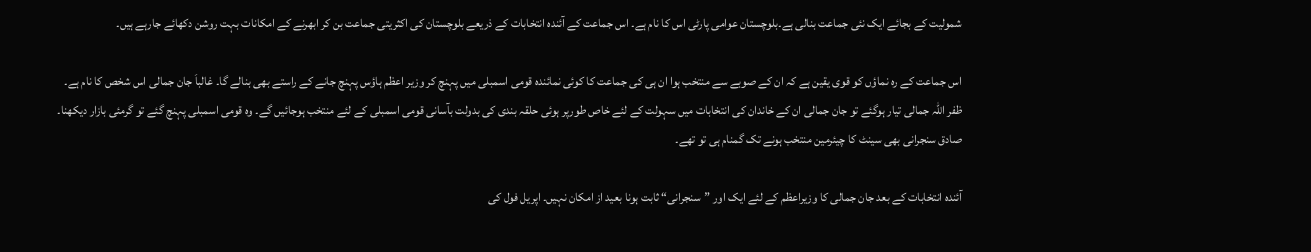شمولیت کے بجائے ایک نئی جماعت بنالی ہے۔بلوچستان عوامی پارٹی اس کا نام ہے۔ اس جماعت کے آئندہ انتخابات کے ذریعے بلوچستان کی اکثریتی جماعت بن کر ابھرنے کے امکانات بہت روشن دکھائے جارہے ہیں۔

اس جماعت کے رہ نماؤں کو قوی یقین ہے کہ ان کے صوبے سے منتخب ہوا ان ہی کی جماعت کا کوئی نمائندہ قومی اسمبلی میں پہنچ کر وزیر اعظم ہاؤس پہنچ جانے کے راستے بھی بنالے گا۔ غالباَ جان جمالی اس شخص کا نام ہے۔ ظفر اللہ جمالی تیار ہوگئے تو جان جمالی ان کے خاندان کی انتخابات میں سہولت کے لئے خاص طورپر ہوئی حلقہ بندی کی بدولت بآسانی قومی اسمبلی کے لئے منتخب ہوجائیں گے۔ وہ قومی اسمبلی پہنچ گئے تو گرمئی بازار دیکھنا۔ صادق سنجرانی بھی سینٹ کا چیئرمین منتخب ہونے تک گمنام ہی تو تھے۔

آئندہ انتخابات کے بعد جان جمالی کا وزیراعظم کے لئے ایک اور ”سنجرانی“ ثابت ہونا بعید از امکان نہیں۔ اپریل فول کی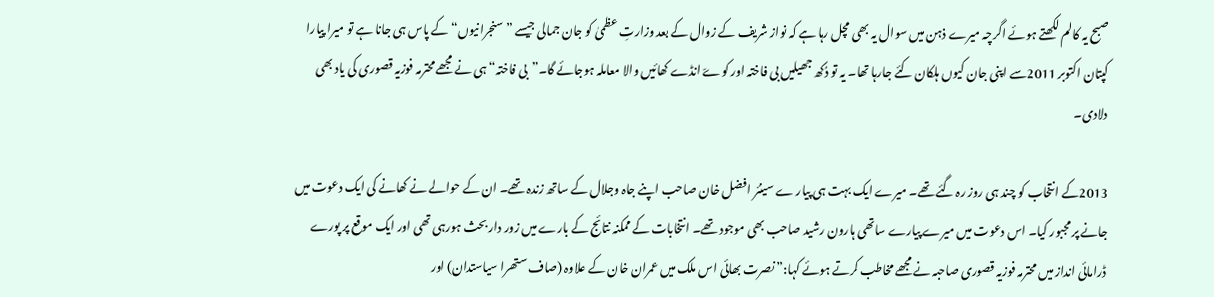صبح یہ کالم لکھتے ہوئے اگرچہ میرے ذہن میں سوال یہ بھی مچل رہا ہے کہ نواز شریف کے زوال کے بعد وزارتِ عظمیٰ کو جان جمالی جیسے ”سنجرانیوں“ کے پاس ہی جانا ہے تو میرا پیارا کپتان اکتوبر 2011سے اپنی جان کیوں ہلکان کئے جارہا تھا۔ یہ تو دُکھ جھیلیں بی فاختہ اور کوےّ انڈے کھائیں والا معاملہ ہوجائے گا۔”بی فاختہ“ ہی نے مجھے محترمہ فوزیہ قصوری کی یاد بھی دلادی۔

2013کے انتخاب کو چند ہی روز رہ گئے تھے۔ میرے ایک بہت ہی پیار ے سینئر افضل خان صاحب اپنے جاہ وجلال کے ساتھ زندہ تھے۔ ان کے حوالے نے کھانے کی ایک دعوت میں جانے پر مجبور کیا۔ اس دعوت میں میرے پیارے ساتھی ہارون رشید صاحب بھی موجود تھے۔ انتخابات کے ممکنہ نتائج کے بارے میں زور دار بحث ہورہی تھی اور ایک موقع پر پورے ڈرامائی انداز میں محترمہ فوزیہ قصوری صاحبہ نے مجھے مخاطب کرتے ہوئے کہا:”نصرت بھائی اس ملک میں عمران خان کے علاوہ (صاف ستھرا سیاستدان) اور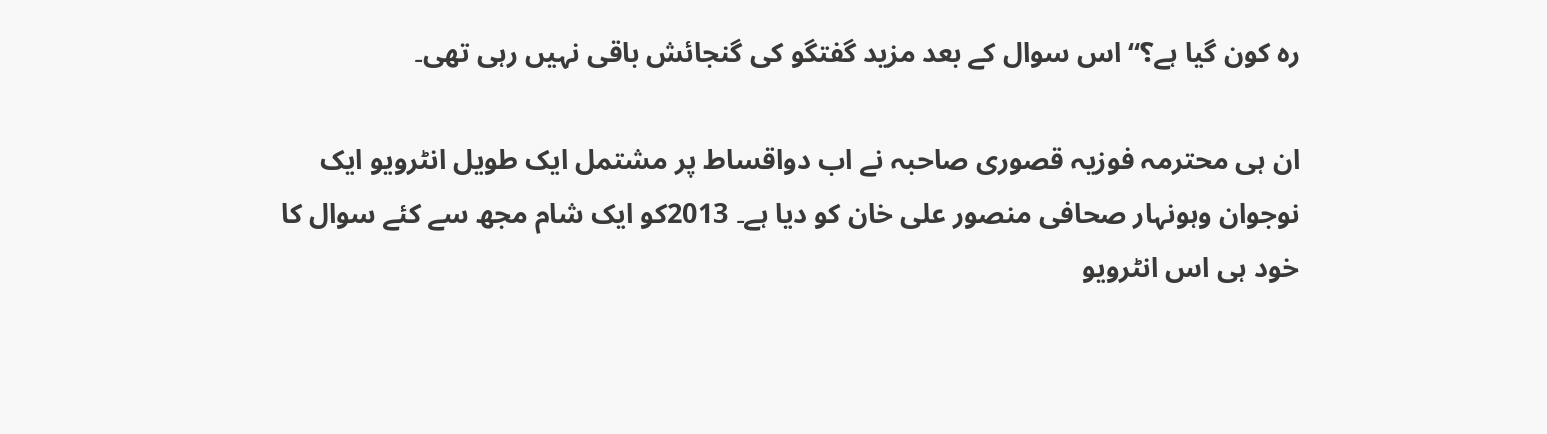رہ کون گیا ہے؟“ اس سوال کے بعد مزید گفتگو کی گنجائش باقی نہیں رہی تھی۔

ان ہی محترمہ فوزیہ قصوری صاحبہ نے اب دواقساط پر مشتمل ایک طویل انٹرویو ایک نوجوان وہونہار صحافی منصور علی خان کو دیا ہے۔ 2013کو ایک شام مجھ سے کئے سوال کا خود ہی اس انٹرویو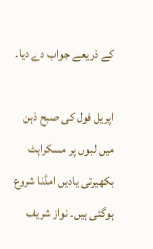کے ذریعے جواب دے دیا۔

اپریل فول کی صبح ذہن میں لبوں پر مسکراہٹ بکھیرتی یادیں امڈنا شروع ہوگئی ہیں۔ نواز شریف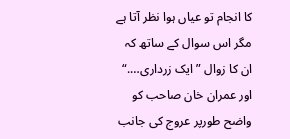کا انجام تو عیاں ہوا نظر آتا ہے مگر اس سوال کے ساتھ کہ ان کا زوال ”ایک زرداری….“ اور عمران خان صاحب کو واضح طورپر عروج کی جانب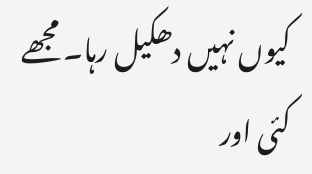کیوں نہیں دھکیل رہا۔ مجھے کئی اور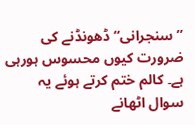”سنجرانی“ ڈھونڈنے کی ضرورت کیوں محسوس ہورہی ہے۔ کالم ختم کرتے ہوئے یہ سوال اٹھانے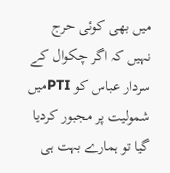میں بھی کوئی حرج نہیں کہ اگر چکوال کے سردار عباس کو PTIمیں شمولیت پر مجبور کردیا گیا تو ہمارے بہت ہی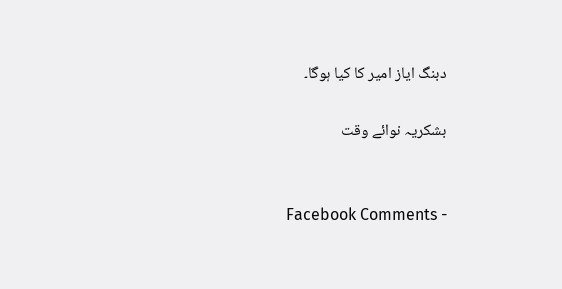دبنگ ایاز امیر کا کیا ہوگا۔

بشکریہ نوائے وقت


Facebook Comments -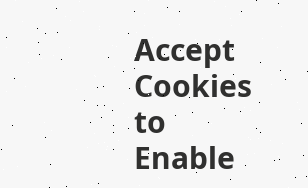Accept Cookies to Enable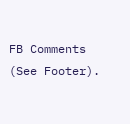FB Comments (See Footer).